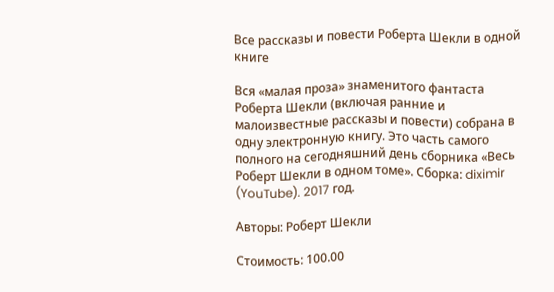Все рассказы и повести Роберта Шекли в одной книге

Вся «малая проза» знаменитого фантаста Роберта Шекли (включая ранние и малоизвестные рассказы и повести) собрана в одну электронную книгу. Это часть самого полного на сегодняшний день сборника «Весь Роберт Шекли в одном томе». Сборка: diximir (YouTube). 2017 год.

Авторы: Роберт Шекли

Стоимость: 100.00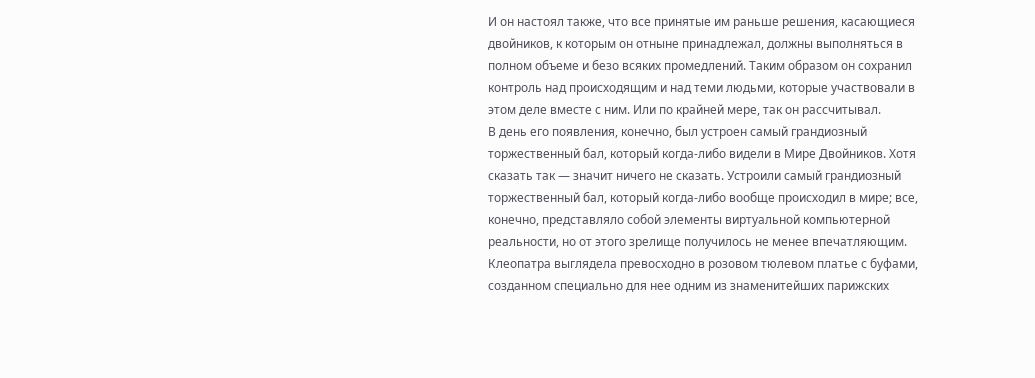И он настоял также, что все принятые им раньше решения, касающиеся двойников, к которым он отныне принадлежал, должны выполняться в полном объеме и безо всяких промедлений. Таким образом он сохранил контроль над происходящим и над теми людьми, которые участвовали в этом деле вместе с ним. Или по крайней мере, так он рассчитывал.
В день его появления, конечно, был устроен самый грандиозный торжественный бал, который когда-либо видели в Мире Двойников. Хотя сказать так — значит ничего не сказать. Устроили самый грандиозный торжественный бал, который когда-либо вообще происходил в мире; все, конечно, представляло собой элементы виртуальной компьютерной реальности, но от этого зрелище получилось не менее впечатляющим.
Клеопатра выглядела превосходно в розовом тюлевом платье с буфами, созданном специально для нее одним из знаменитейших парижских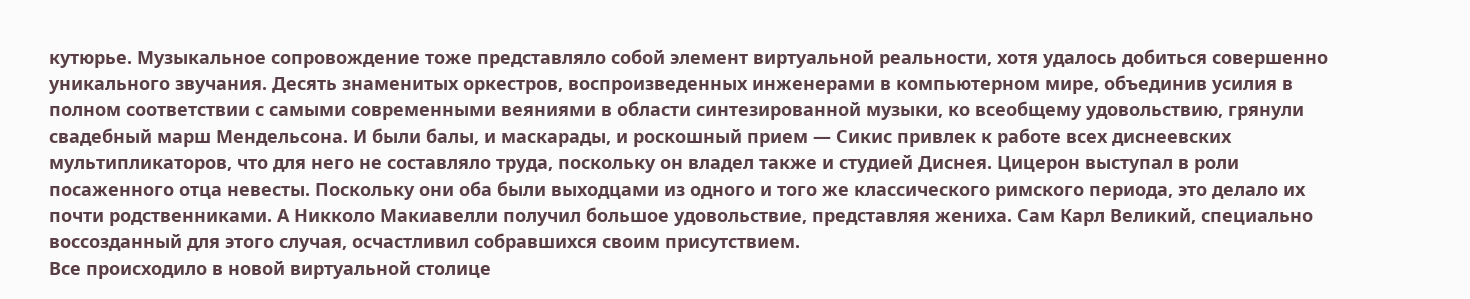кутюрье. Музыкальное сопровождение тоже представляло собой элемент виртуальной реальности, хотя удалось добиться совершенно уникального звучания. Десять знаменитых оркестров, воспроизведенных инженерами в компьютерном мире, объединив усилия в полном соответствии с самыми современными веяниями в области синтезированной музыки, ко всеобщему удовольствию, грянули свадебный марш Мендельсона. И были балы, и маскарады, и роскошный прием — Сикис привлек к работе всех диснеевских мультипликаторов, что для него не составляло труда, поскольку он владел также и студией Диснея. Цицерон выступал в роли посаженного отца невесты. Поскольку они оба были выходцами из одного и того же классического римского периода, это делало их почти родственниками. А Никколо Макиавелли получил большое удовольствие, представляя жениха. Сам Карл Великий, специально воссозданный для этого случая, осчастливил собравшихся своим присутствием.
Все происходило в новой виртуальной столице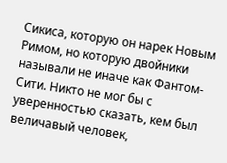Сикиса, которую он нарек Новым Римом, но которую двойники называли не иначе как Фантом-Сити. Никто не мог бы с уверенностью сказать, кем был величавый человек,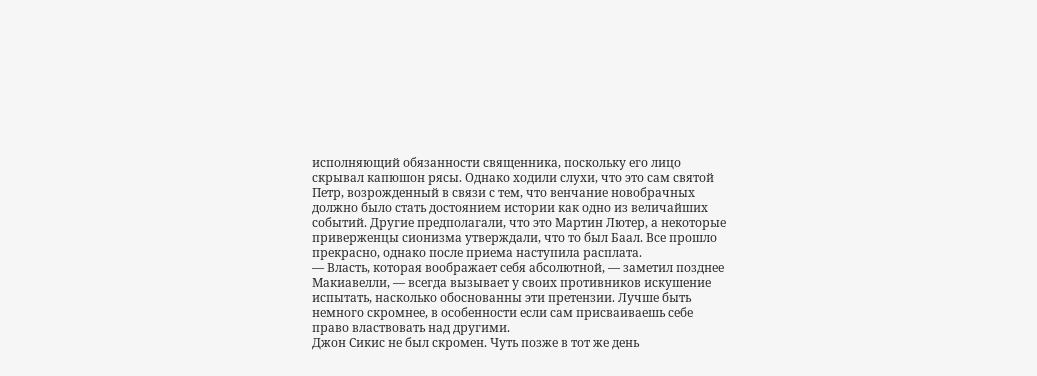исполняющий обязанности священника, поскольку его лицо скрывал капюшон рясы. Однако ходили слухи, что это сам святой Петр, возрожденный в связи с тем, что венчание новобрачных должно было стать достоянием истории как одно из величайших событий. Другие предполагали, что это Мартин Лютер, а некоторые приверженцы сионизма утверждали, что то был Баал. Все прошло прекрасно, однако после приема наступила расплата.
— Власть, которая воображает себя абсолютной, — заметил позднее Макиавелли, — всегда вызывает у своих противников искушение испытать, насколько обоснованны эти претензии. Лучше быть немного скромнее, в особенности если сам присваиваешь себе право властвовать над другими.
Джон Сикис не был скромен. Чуть позже в тот же день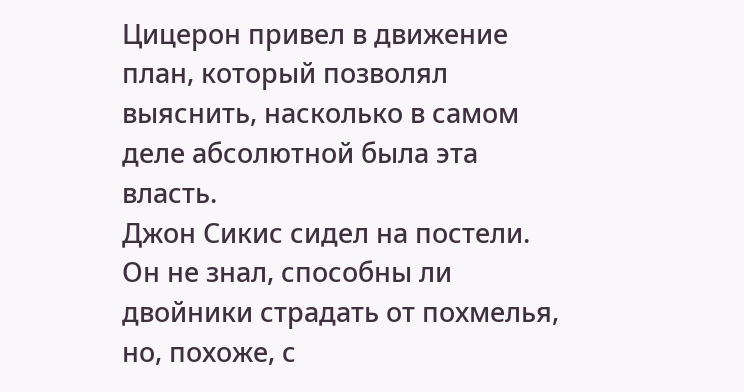Цицерон привел в движение план, который позволял выяснить, насколько в самом деле абсолютной была эта власть.
Джон Сикис сидел на постели. Он не знал, способны ли двойники страдать от похмелья, но, похоже, с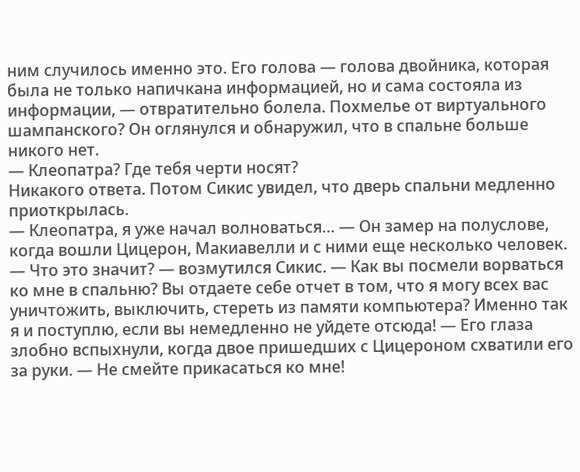ним случилось именно это. Его голова — голова двойника, которая была не только напичкана информацией, но и сама состояла из информации, — отвратительно болела. Похмелье от виртуального шампанского? Он оглянулся и обнаружил, что в спальне больше никого нет.
— Клеопатра? Где тебя черти носят?
Никакого ответа. Потом Сикис увидел, что дверь спальни медленно приоткрылась.
— Клеопатра, я уже начал волноваться… — Он замер на полуслове, когда вошли Цицерон, Макиавелли и с ними еще несколько человек. — Что это значит? — возмутился Сикис. — Как вы посмели ворваться ко мне в спальню? Вы отдаете себе отчет в том, что я могу всех вас уничтожить, выключить, стереть из памяти компьютера? Именно так я и поступлю, если вы немедленно не уйдете отсюда! — Его глаза злобно вспыхнули, когда двое пришедших с Цицероном схватили его за руки. — Не смейте прикасаться ко мне!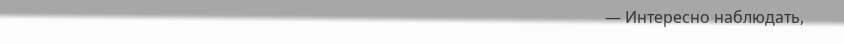— Интересно наблюдать,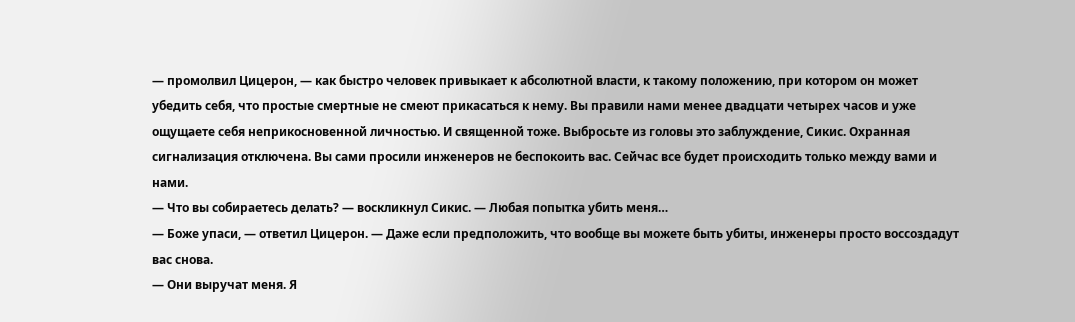— промолвил Цицерон, — как быстро человек привыкает к абсолютной власти, к такому положению, при котором он может убедить себя, что простые смертные не смеют прикасаться к нему. Вы правили нами менее двадцати четырех часов и уже ощущаете себя неприкосновенной личностью. И священной тоже. Выбросьте из головы это заблуждение, Сикис. Охранная сигнализация отключена. Вы сами просили инженеров не беспокоить вас. Сейчас все будет происходить только между вами и нами.
— Что вы собираетесь делать? — воскликнул Сикис. — Любая попытка убить меня…
— Боже упаси, — ответил Цицерон. — Даже если предположить, что вообще вы можете быть убиты, инженеры просто воссоздадут вас снова.
— Они выручат меня. Я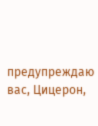предупреждаю вас, Цицерон,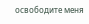освободите меня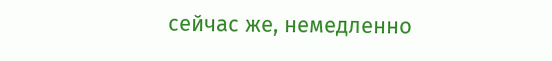сейчас же, немедленно